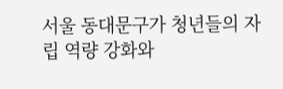서울 동대문구가 청년들의 자립 역량 강화와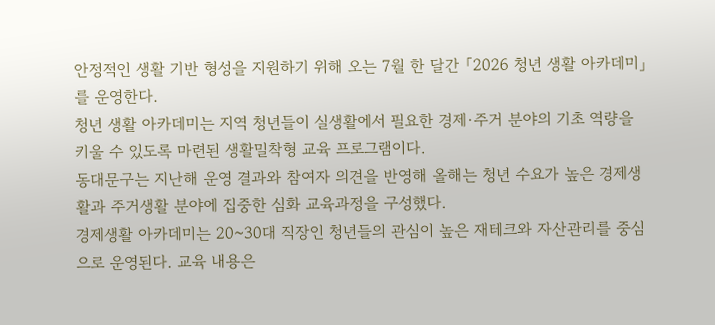안정적인 생활 기반 형성을 지원하기 위해 오는 7월 한 달간 「2026 청년 생활 아카데미」를 운영한다.
청년 생활 아카데미는 지역 청년들이 실생활에서 필요한 경제·주거 분야의 기초 역량을 키울 수 있도록 마련된 생활밀착형 교육 프로그램이다.
동대문구는 지난해 운영 결과와 참여자 의견을 반영해 올해는 청년 수요가 높은 경제생활과 주거생활 분야에 집중한 심화 교육과정을 구성했다.
경제생활 아카데미는 20~30대 직장인 청년들의 관심이 높은 재테크와 자산관리를 중심으로 운영된다. 교육 내용은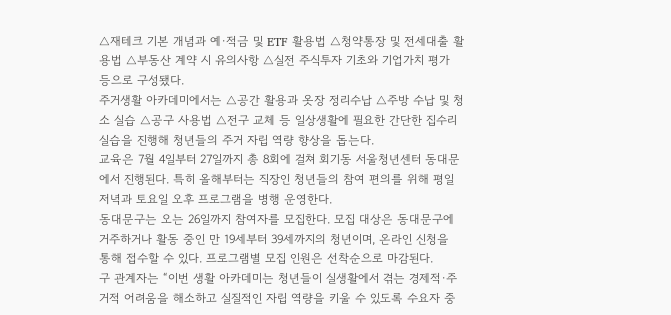△재테크 기본 개념과 예·적금 및 ETF 활용법 △청약통장 및 전세대출 활용법 △부동산 계약 시 유의사항 △실전 주식투자 기초와 기업가치 평가 등으로 구성됐다.
주거생활 아카데미에서는 △공간 활용과 옷장 정리수납 △주방 수납 및 청소 실습 △공구 사용법 △전구 교체 등 일상생활에 필요한 간단한 집수리 실습을 진행해 청년들의 주거 자립 역량 향상을 돕는다.
교육은 7월 4일부터 27일까지 총 8회에 걸쳐 회기동 서울청년센터 동대문에서 진행된다. 특히 올해부터는 직장인 청년들의 참여 편의를 위해 평일 저녁과 토요일 오후 프로그램을 병행 운영한다.
동대문구는 오는 26일까지 참여자를 모집한다. 모집 대상은 동대문구에 거주하거나 활동 중인 만 19세부터 39세까지의 청년이며, 온라인 신청을 통해 접수할 수 있다. 프로그램별 모집 인원은 선착순으로 마감된다.
구 관계자는 “이번 생활 아카데미는 청년들이 실생활에서 겪는 경제적·주거적 어려움을 해소하고 실질적인 자립 역량을 키울 수 있도록 수요자 중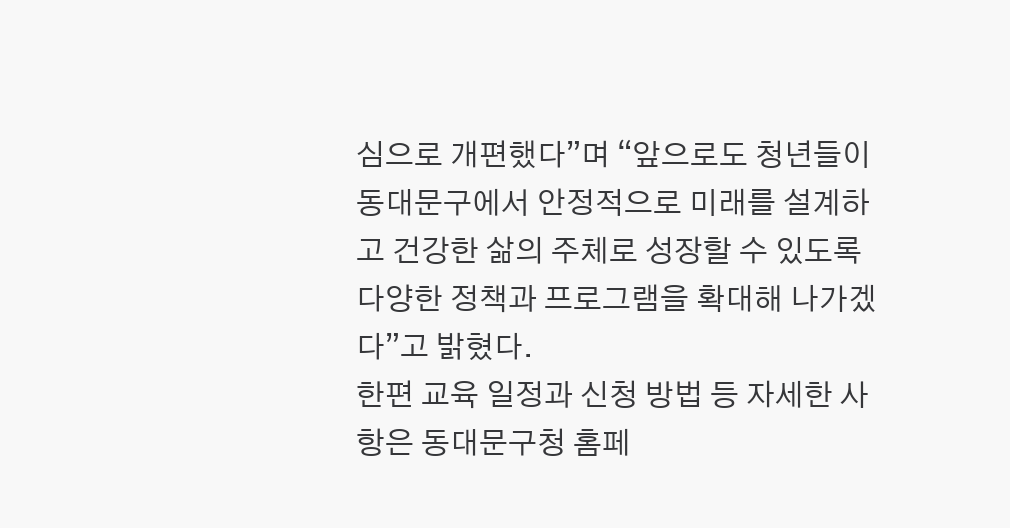심으로 개편했다”며 “앞으로도 청년들이 동대문구에서 안정적으로 미래를 설계하고 건강한 삶의 주체로 성장할 수 있도록 다양한 정책과 프로그램을 확대해 나가겠다”고 밝혔다.
한편 교육 일정과 신청 방법 등 자세한 사항은 동대문구청 홈페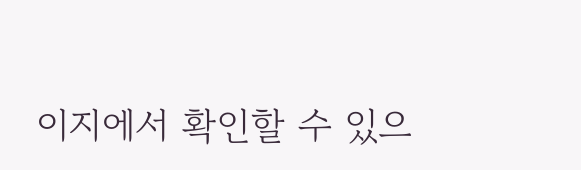이지에서 확인할 수 있으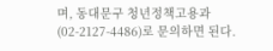며, 동대문구 청년정책고용과(02-2127-4486)로 문의하면 된다.